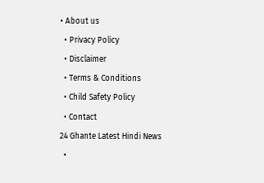• About us
  • Privacy Policy
  • Disclaimer
  • Terms & Conditions
  • Child Safety Policy
  • Contact
24 Ghante Latest Hindi News
  •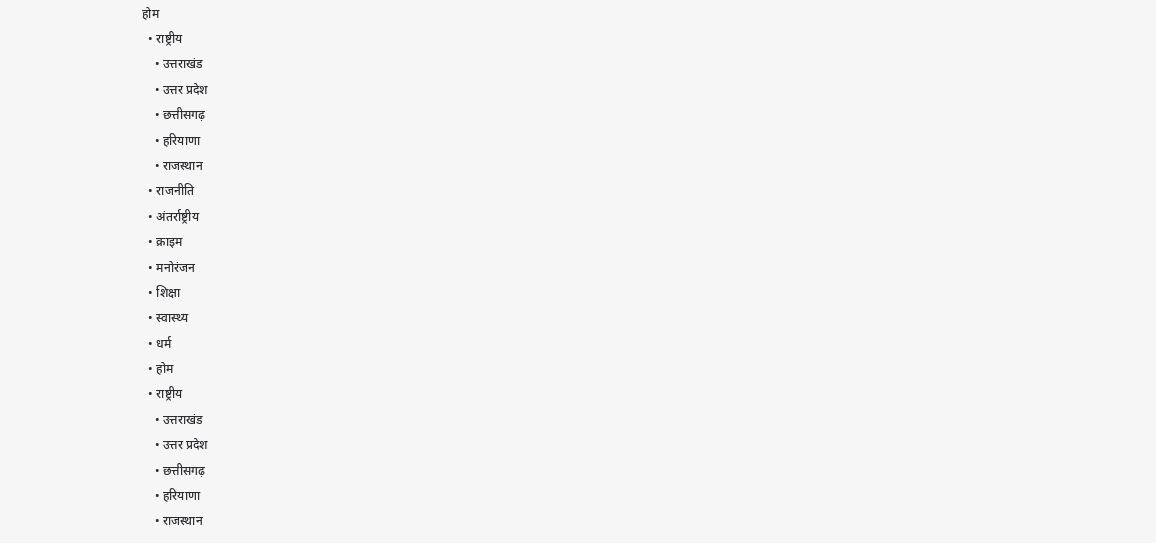होम
  • राष्ट्रीय
    • उत्तराखंड
    • उत्तर प्रदेश
    • छत्तीसगढ़
    • हरियाणा
    • राजस्थान
  • राजनीति
  • अंतर्राष्ट्रीय
  • क्राइम
  • मनोरंजन
  • शिक्षा
  • स्वास्थ्य
  • धर्म
  • होम
  • राष्ट्रीय
    • उत्तराखंड
    • उत्तर प्रदेश
    • छत्तीसगढ़
    • हरियाणा
    • राजस्थान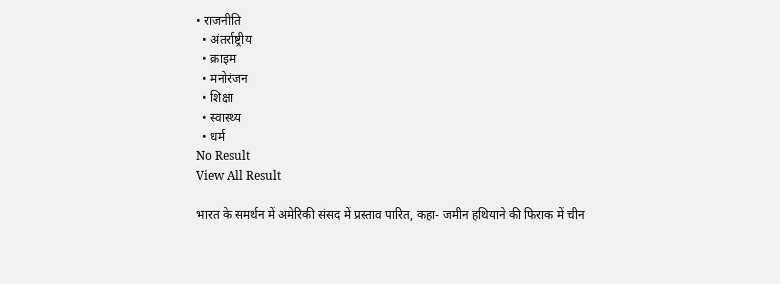• राजनीति
  • अंतर्राष्ट्रीय
  • क्राइम
  • मनोरंजन
  • शिक्षा
  • स्वास्थ्य
  • धर्म
No Result
View All Result

भारत के समर्थन में अमेरिकी संसद में प्रस्ताव पारित, कहा- जमीन हथियाने की फिराक में चीन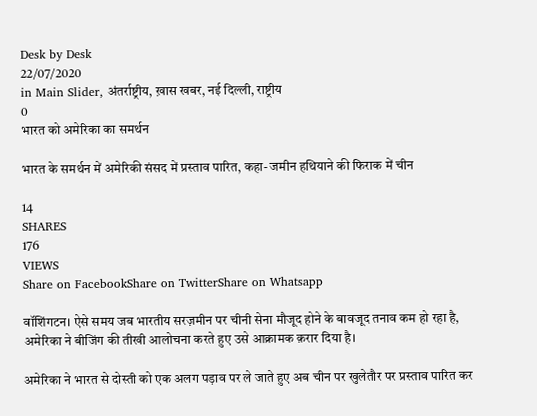Desk by Desk
22/07/2020
in Main Slider, अंतर्राष्ट्रीय, ख़ास खबर, नई दिल्ली, राष्ट्रीय
0
भारत को अमेरिका का समर्थन

भारत के समर्थन में अमेरिकी संसद में प्रस्ताव पारित, कहा- जमीन हथियाने की फिराक में चीन

14
SHARES
176
VIEWS
Share on FacebookShare on TwitterShare on Whatsapp

वॉशिंगटन। ऐसे समय जब भारतीय सरज़मीन पर चीनी सेना मौजूद होने के बावजूद तनाव कम हो रहा है, अमेरिका ने बीजिंग की तीखी आलोचना करते हुए उसे आक्रामक क़रार दिया है।

अमेरिका ने भारत से दोस्ती को एक अलग पड़ाव पर ले जाते हुए अब चीन पर खुलेतौर पर प्रस्ताव पारित कर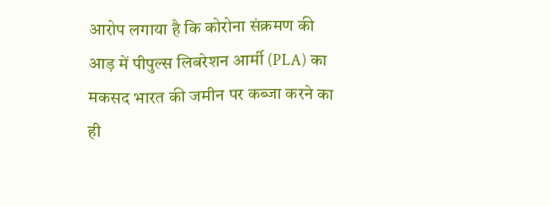आरोप लगाया है कि कोरोना संक्रमण की आड़ में पीपुल्स लिबरेशन आर्मी (PLA) का मकसद भारत की जमीन पर कब्जा करने का ही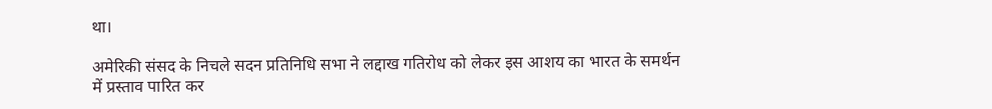था।

अमेरिकी संसद के निचले सदन प्रतिनिधि सभा ने लद्दाख गतिरोध को लेकर इस आशय का भारत के समर्थन में प्रस्ताव पारित कर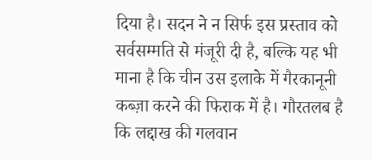दिया है। सदन ने न सिर्फ इस प्रस्ताव को सर्वसम्मति से मंजूरी दी है, बल्कि यह भी माना है कि चीन उस इलाके में गैरकानूनी कब्ज़ा करने की फिराक में है। गौरतलब है कि लद्दाख की गलवान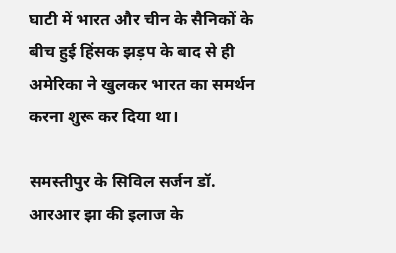घाटी में भारत और चीन के सैनिकों के बीच हुई हिंसक झड़प के बाद से ही अमेरिका ने खुलकर भारत का समर्थन करना शुरू कर दिया था।

समस्तीपुर के सिविल सर्जन डॉ. आरआर झा की इलाज के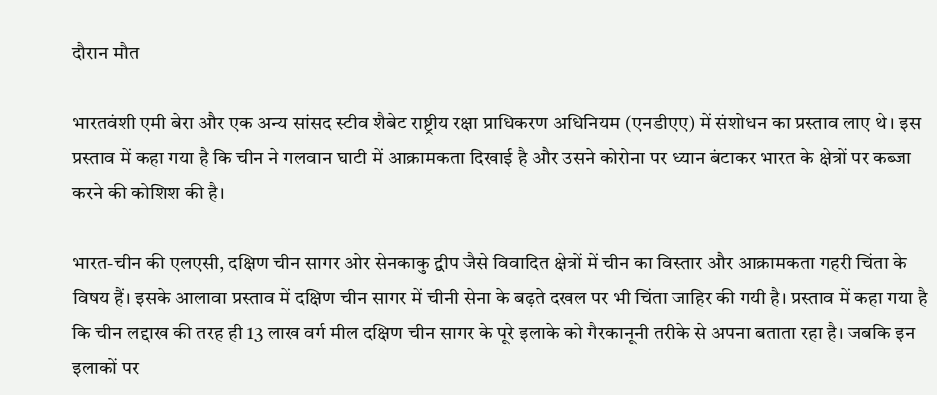दौरान मौत

भारतवंशी एमी बेरा और एक अन्य सांसद स्टीव शैबेट राष्ट्रीय रक्षा प्राधिकरण अधिनियम (एनडीएए) में संशोधन का प्रस्ताव लाए थे। इस प्रस्ताव में कहा गया है कि चीन ने गलवान घाटी में आक्रामकता दिखाई है और उसने कोरोना पर ध्यान बंटाकर भारत के क्षेत्रों पर कब्जा करने की कोशिश की है।

भारत-चीन की एलएसी, दक्षिण चीन सागर ओर सेनकाकु द्वीप जैसे विवादित क्षेत्रों में चीन का विस्तार और आक्रामकता गहरी चिंता के विषय हैं। इसके आलावा प्रस्ताव में दक्षिण चीन सागर में चीनी सेना के बढ़ते दखल पर भी चिंता जाहिर की गयी है। प्रस्ताव में कहा गया है कि चीन लद्दाख की तरह ही 13 लाख वर्ग मील दक्षिण चीन सागर के पूरे इलाके को गैरकानूनी तरीके से अपना बताता रहा है। जबकि इन इलाकों पर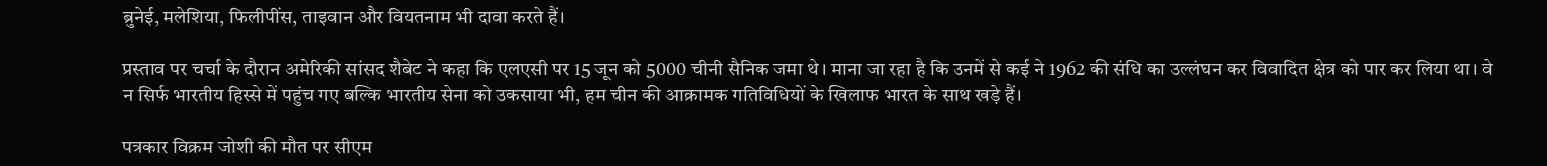ब्रुनेई, मलेशिया, फिलीपींस, ताइवान और वियतनाम भी दावा करते हैं।

प्रस्ताव पर चर्चा के दौरान अमेरिकी सांसद शैबेट ने कहा कि एलएसी पर 15 जून को 5000 चीनी सैनिक जमा थे। माना जा रहा है कि उनमें से कई ने 1962 की संधि का उल्लंघन कर विवादित क्षेत्र को पार कर लिया था। वे न सिर्फ भारतीय हिस्से में पहुंच गए बल्कि भारतीय सेना को उकसाया भी, हम चीन की आक्रामक गतिविधियों के खिलाफ भारत के साथ खड़े हैं।

पत्रकार विक्रम जोशी की मौत पर सीएम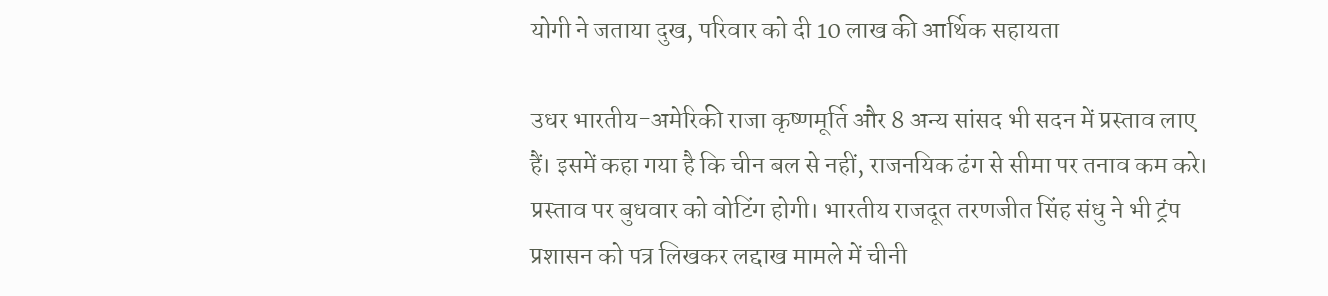योगी ने जताया दुख, परिवार को दी 10 लाख की आर्थिक सहायता

उधर भारतीय-अमेरिकी राजा कृष्णमूर्ति और 8 अन्य सांसद भी सदन में प्रस्ताव लाए हैं। इसमें कहा गया है कि चीन बल से नहीं, राजनयिक ढंग से सीमा पर तनाव कम करे। प्रस्ताव पर बुधवार को वोटिंग होगी। भारतीय राजदूत तरणजीत सिंह संधु ने भी ट्रंप प्रशासन को पत्र लिखकर लद्दाख मामले में चीनी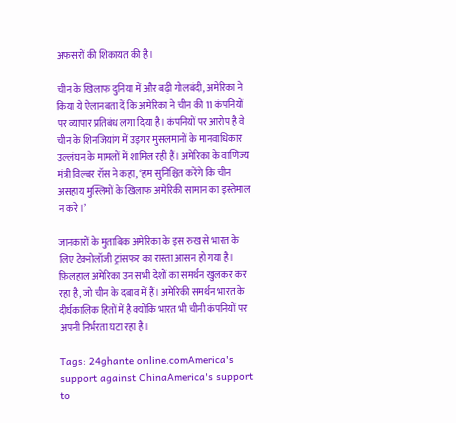अफसरों की शिकायत की है।

चीन के खिलाफ दुनिया में और बढ़ी गोलबंदी, अमेरिका ने किया ये ऐलानबता दें कि अमेरिका ने चीन की 11 कंपनियों पर व्यापार प्रतिबंध लगा दिया है। कंपनियों पर आरोप है वे चीन के शिनजियांग में उइगर मुसलमानों के मानवाधिकार उल्लंघन के मामलों में शामिल रही हैं। अमेरिका के वाणिज्य मंत्री विल्बर रॉस ने कहा, ‘हम सुनिश्चित करेंगे कि चीन असहाय मुस्लिमों के खिलाफ अमेरिकी सामान का इस्तेमाल न करे।’

जानकारों के मुताबिक अमेरिका के इस रुख से भारत के लिए टेक्नोलॉजी ट्रांसफर का रास्ता आसन हो गया है। फ़िलहाल अमेरिका उन सभी देशों का समर्थन खुलकर कर रहा है, जो चीन के दबाव में हैं। अमेरिकी समर्थन भारत के दीर्घकालिक हितों में है क्योंकि भारत भी चीनी कंपनियों पर अपनी निर्भरता घटा रहा है।

Tags: 24ghante online.comAmerica's support against ChinaAmerica's support to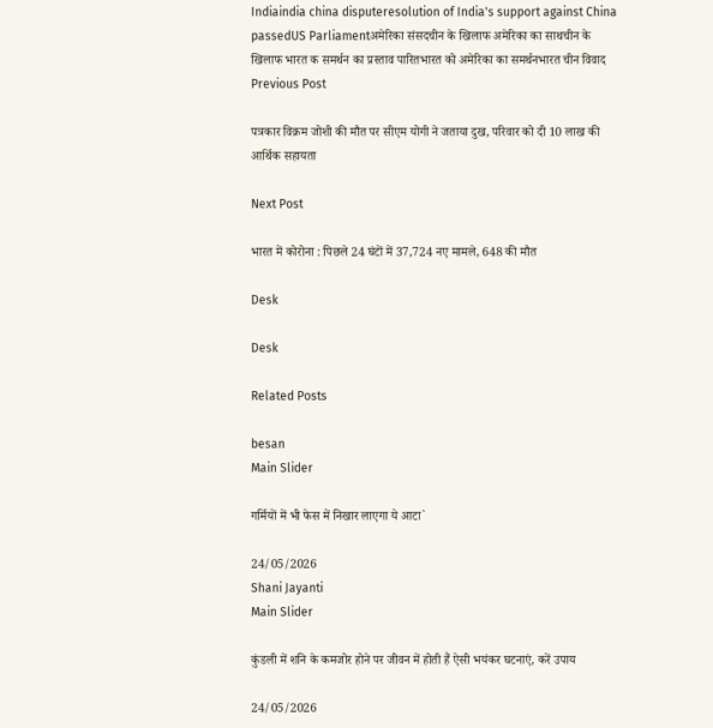Indiaindia china disputeresolution of India's support against China passedUS Parliamentअमेरिका संसदचीन के खिलाफ अमेरिका का साथचीन के खिलाफ भारत क समर्थन का प्रस्ताव पारितभारत को अमेरिका का समर्थनभारत चीन विवाद
Previous Post

पत्रकार विक्रम जोशी की मौत पर सीएम योगी ने जताया दुख, परिवार को दी 10 लाख की आर्थिक सहायता

Next Post

भारत में कोरोना : पिछले 24 घंटों में 37,724 नए मामले, 648 की मौत

Desk

Desk

Related Posts

besan
Main Slider

गर्मियों में भी फेस में निखार लाएगा ये आटा`

24/05/2026
Shani Jayanti
Main Slider

कुंडली में शनि के कमजोर होने पर जीवन में होती हैं ऐसी भयंकर घटनाएं, करें उपाय

24/05/2026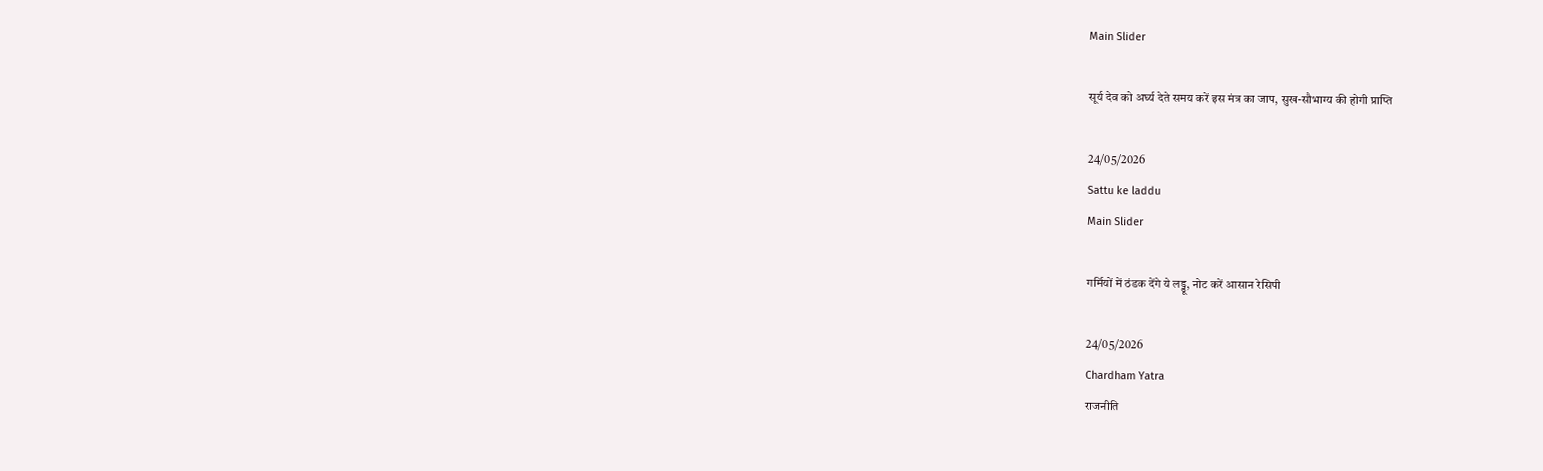Main Slider

सूर्य देव को अर्घ्य देते समय करें इस मंत्र का जाप, सुख-सौभाग्य की होगी प्राप्ति

24/05/2026
Sattu ke laddu
Main Slider

गर्मियों में ठंडक देंगे ये लड्डू, नोट करें आसान रेसिपी

24/05/2026
Chardham Yatra
राजनीति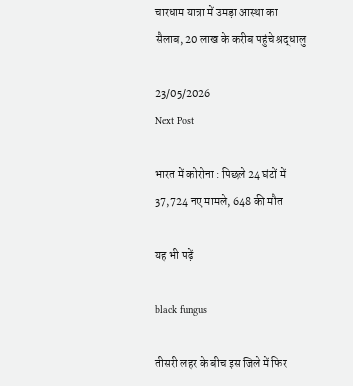चारधाम यात्रा में उमड़ा आस्था का सैलाब, 20 लाख के करीब पहुंचे श्रद्धालु

23/05/2026
Next Post

भारत में कोरोना : पिछले 24 घंटों में 37,724 नए मामले, 648 की मौत

यह भी पढ़ें

black fungus

तीसरी लहर के बीच इस जिले में फिर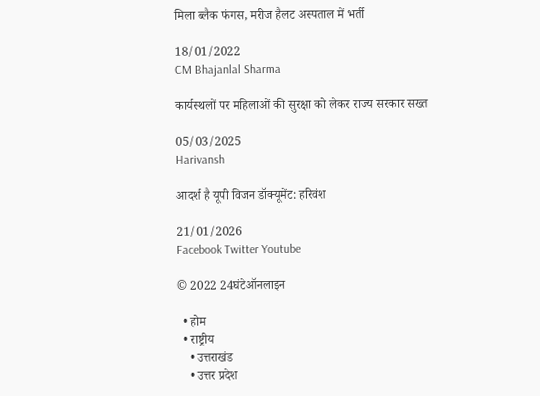मिला ब्लैक फंगस, मरीज हैलट अस्पताल में भर्ती

18/01/2022
CM Bhajanlal Sharma

कार्यस्थलों पर महिलाओं की सुरक्षा को लेकर राज्य सरकार सख्त

05/03/2025
Harivansh

आदर्श है यूपी विजन डॉक्यूमेंट: हरिवंश

21/01/2026
Facebook Twitter Youtube

© 2022 24घंटेऑनलाइन

  • होम
  • राष्ट्रीय
    • उत्तराखंड
    • उत्तर प्रदेश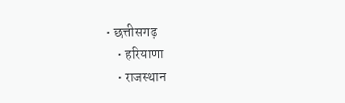• छत्तीसगढ़
    • हरियाणा
    • राजस्थान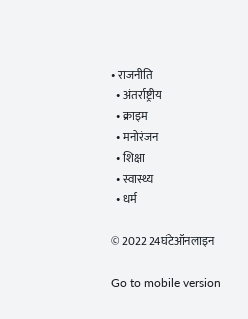• राजनीति
  • अंतर्राष्ट्रीय
  • क्राइम
  • मनोरंजन
  • शिक्षा
  • स्वास्थ्य
  • धर्म

© 2022 24घंटेऑनलाइन

Go to mobile version